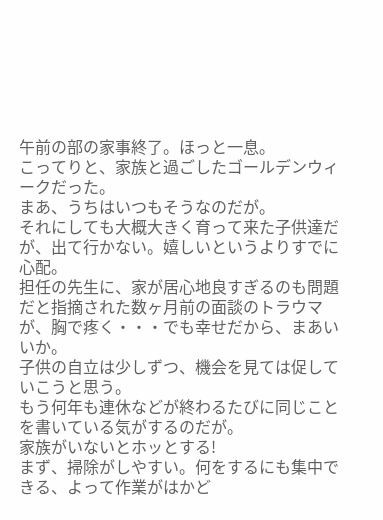午前の部の家事終了。ほっと一息。
こってりと、家族と過ごしたゴールデンウィークだった。
まあ、うちはいつもそうなのだが。
それにしても大概大きく育って来た子供達だが、出て行かない。嬉しいというよりすでに心配。
担任の先生に、家が居心地良すぎるのも問題だと指摘された数ヶ月前の面談のトラウマが、胸で疼く・・・でも幸せだから、まあいいか。
子供の自立は少しずつ、機会を見ては促していこうと思う。
もう何年も連休などが終わるたびに同じことを書いている気がするのだが。
家族がいないとホッとする!
まず、掃除がしやすい。何をするにも集中できる、よって作業がはかど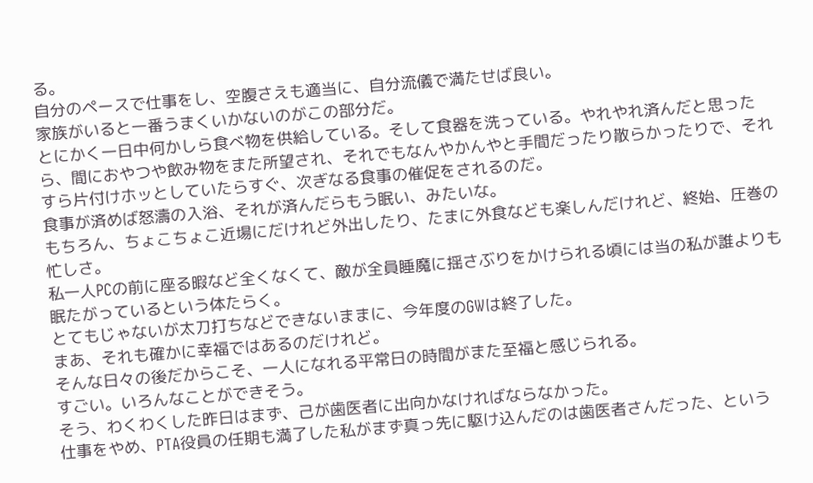る。
自分のペースで仕事をし、空腹さえも適当に、自分流儀で満たせば良い。
家族がいると一番うまくいかないのがこの部分だ。
とにかく一日中何かしら食べ物を供給している。そして食器を洗っている。やれやれ済んだと思ったら、間におやつや飲み物をまた所望され、それでもなんやかんやと手間だったり散らかったりで、それすら片付けホッとしていたらすぐ、次ぎなる食事の催促をされるのだ。
食事が済めば怒濤の入浴、それが済んだらもう眠い、みたいな。
もちろん、ちょこちょこ近場にだけれど外出したり、たまに外食なども楽しんだけれど、終始、圧巻の忙しさ。
私一人PCの前に座る暇など全くなくて、敵が全員睡魔に揺さぶりをかけられる頃には当の私が誰よりも眠たがっているという体たらく。
とてもじゃないが太刀打ちなどできないままに、今年度のGWは終了した。
まあ、それも確かに幸福ではあるのだけれど。
そんな日々の後だからこそ、一人になれる平常日の時間がまた至福と感じられる。
すごい。いろんなことができそう。
そう、わくわくした昨日はまず、己が歯医者に出向かなければならなかった。
仕事をやめ、PTA役員の任期も満了した私がまず真っ先に駆け込んだのは歯医者さんだった、という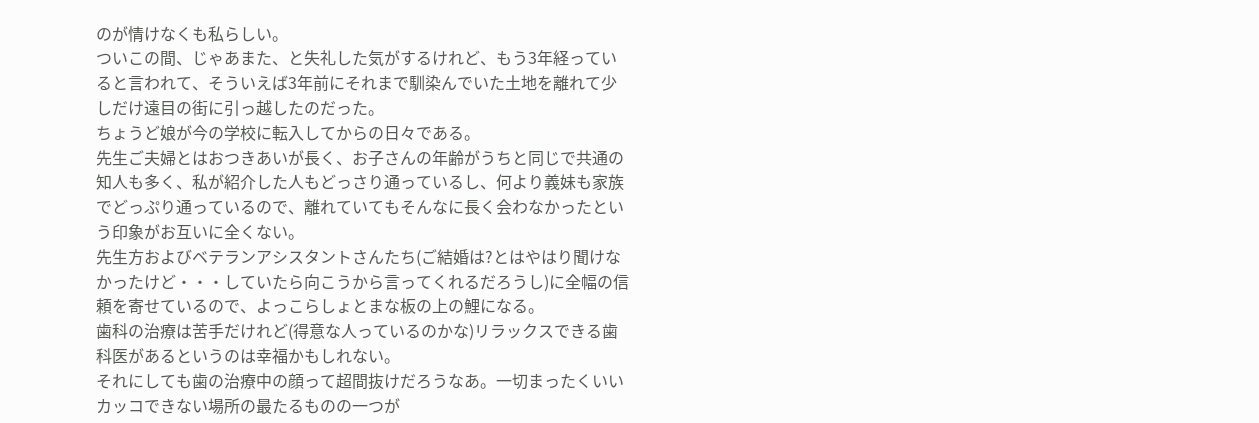のが情けなくも私らしい。
ついこの間、じゃあまた、と失礼した気がするけれど、もう3年経っていると言われて、そういえば3年前にそれまで馴染んでいた土地を離れて少しだけ遠目の街に引っ越したのだった。
ちょうど娘が今の学校に転入してからの日々である。
先生ご夫婦とはおつきあいが長く、お子さんの年齢がうちと同じで共通の知人も多く、私が紹介した人もどっさり通っているし、何より義妹も家族でどっぷり通っているので、離れていてもそんなに長く会わなかったという印象がお互いに全くない。
先生方およびベテランアシスタントさんたち(ご結婚は?とはやはり聞けなかったけど・・・していたら向こうから言ってくれるだろうし)に全幅の信頼を寄せているので、よっこらしょとまな板の上の鯉になる。
歯科の治療は苦手だけれど(得意な人っているのかな)リラックスできる歯科医があるというのは幸福かもしれない。
それにしても歯の治療中の顔って超間抜けだろうなあ。一切まったくいいカッコできない場所の最たるものの一つが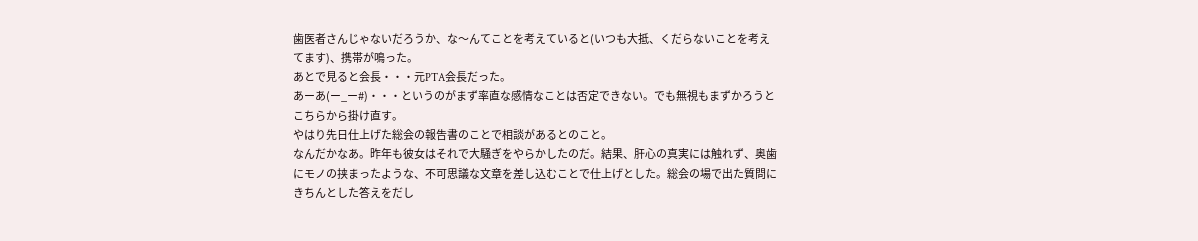歯医者さんじゃないだろうか、な〜んてことを考えていると(いつも大抵、くだらないことを考えてます)、携帯が鳴った。
あとで見ると会長・・・元PTA会長だった。
あーあ(ー_ー#)・・・というのがまず率直な感情なことは否定できない。でも無視もまずかろうとこちらから掛け直す。
やはり先日仕上げた総会の報告書のことで相談があるとのこと。
なんだかなあ。昨年も彼女はそれで大騒ぎをやらかしたのだ。結果、肝心の真実には触れず、奥歯にモノの挟まったような、不可思議な文章を差し込むことで仕上げとした。総会の場で出た質問にきちんとした答えをだし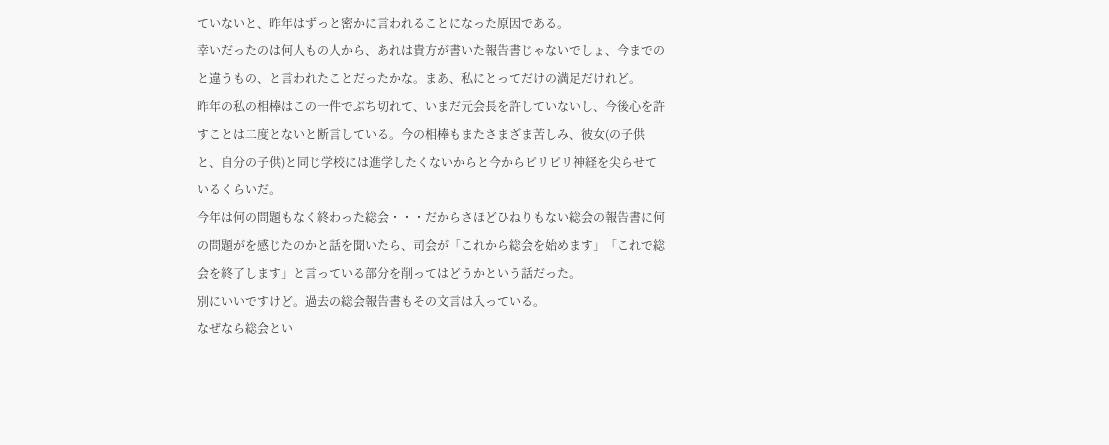ていないと、昨年はずっと密かに言われることになった原因である。
幸いだったのは何人もの人から、あれは貴方が書いた報告書じゃないでしょ、今までのと違うもの、と言われたことだったかな。まあ、私にとってだけの満足だけれど。
昨年の私の相棒はこの一件でぶち切れて、いまだ元会長を許していないし、今後心を許すことは二度とないと断言している。今の相棒もまたさまざま苦しみ、彼女(の子供と、自分の子供)と同じ学校には進学したくないからと今からピリピリ神経を尖らせているくらいだ。
今年は何の問題もなく終わった総会・・・だからさほどひねりもない総会の報告書に何の問題がを感じたのかと話を聞いたら、司会が「これから総会を始めます」「これで総会を終了します」と言っている部分を削ってはどうかという話だった。
別にいいですけど。過去の総会報告書もその文言は入っている。
なぜなら総会とい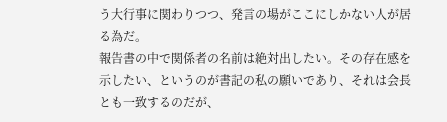う大行事に関わりつつ、発言の場がここにしかない人が居る為だ。
報告書の中で関係者の名前は絶対出したい。その存在感を示したい、というのが書記の私の願いであり、それは会長とも一致するのだが、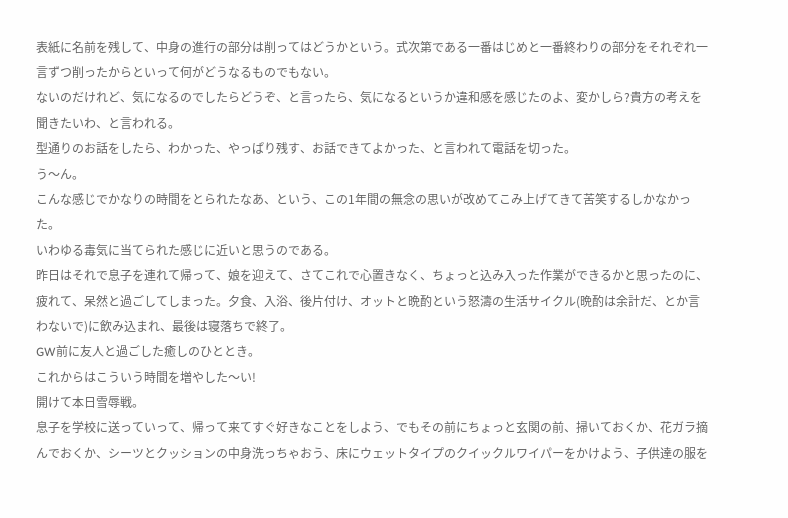表紙に名前を残して、中身の進行の部分は削ってはどうかという。式次第である一番はじめと一番終わりの部分をそれぞれ一言ずつ削ったからといって何がどうなるものでもない。
ないのだけれど、気になるのでしたらどうぞ、と言ったら、気になるというか違和感を感じたのよ、変かしら?貴方の考えを聞きたいわ、と言われる。
型通りのお話をしたら、わかった、やっぱり残す、お話できてよかった、と言われて電話を切った。
う〜ん。
こんな感じでかなりの時間をとられたなあ、という、この1年間の無念の思いが改めてこみ上げてきて苦笑するしかなかった。
いわゆる毒気に当てられた感じに近いと思うのである。
昨日はそれで息子を連れて帰って、娘を迎えて、さてこれで心置きなく、ちょっと込み入った作業ができるかと思ったのに、疲れて、呆然と過ごしてしまった。夕食、入浴、後片付け、オットと晩酌という怒濤の生活サイクル(晩酌は余計だ、とか言わないで)に飲み込まれ、最後は寝落ちで終了。
GW前に友人と過ごした癒しのひととき。
これからはこういう時間を増やした〜い!
開けて本日雪辱戦。
息子を学校に送っていって、帰って来てすぐ好きなことをしよう、でもその前にちょっと玄関の前、掃いておくか、花ガラ摘んでおくか、シーツとクッションの中身洗っちゃおう、床にウェットタイプのクイックルワイパーをかけよう、子供達の服を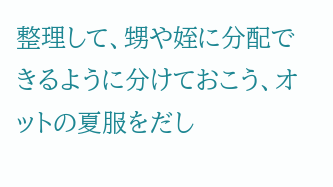整理して、甥や姪に分配できるように分けておこう、オットの夏服をだし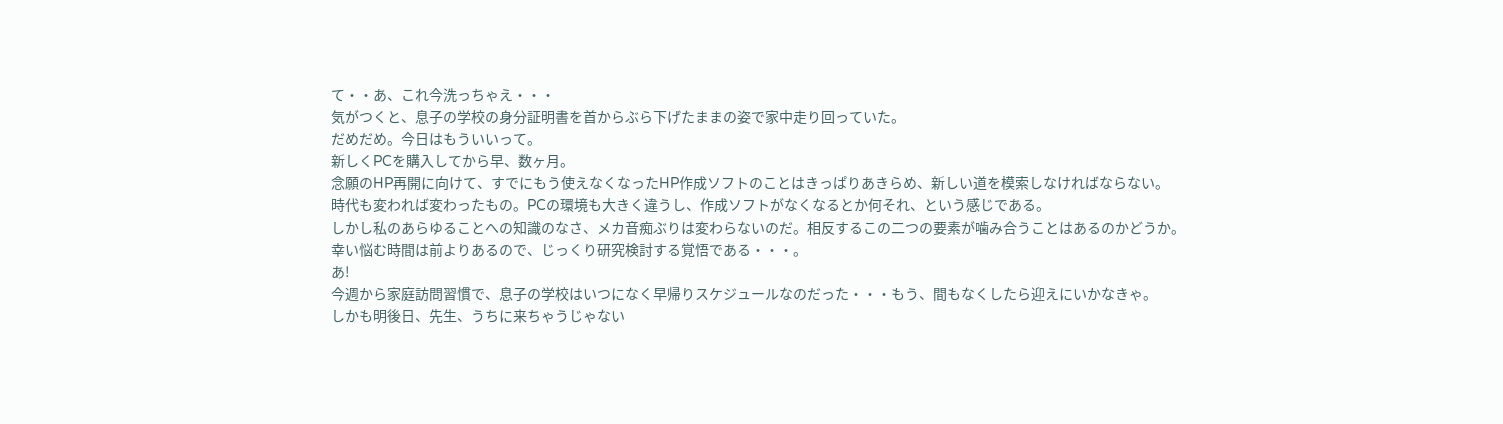て・・あ、これ今洗っちゃえ・・・
気がつくと、息子の学校の身分証明書を首からぶら下げたままの姿で家中走り回っていた。
だめだめ。今日はもういいって。
新しくPCを購入してから早、数ヶ月。
念願のHP再開に向けて、すでにもう使えなくなったHP作成ソフトのことはきっぱりあきらめ、新しい道を模索しなければならない。
時代も変われば変わったもの。PCの環境も大きく違うし、作成ソフトがなくなるとか何それ、という感じである。
しかし私のあらゆることへの知識のなさ、メカ音痴ぶりは変わらないのだ。相反するこの二つの要素が噛み合うことはあるのかどうか。
幸い悩む時間は前よりあるので、じっくり研究検討する覚悟である・・・。
あ!
今週から家庭訪問習慣で、息子の学校はいつになく早帰りスケジュールなのだった・・・もう、間もなくしたら迎えにいかなきゃ。
しかも明後日、先生、うちに来ちゃうじゃない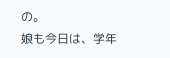の。
娘も今日は、学年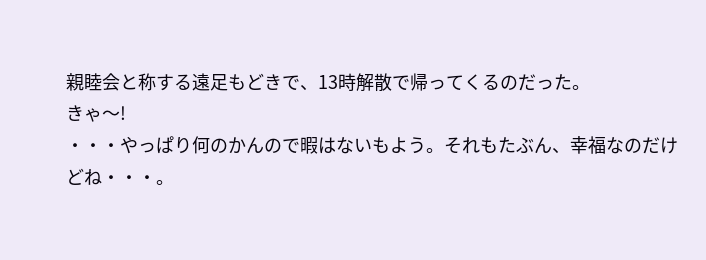親睦会と称する遠足もどきで、13時解散で帰ってくるのだった。
きゃ〜!
・・・やっぱり何のかんので暇はないもよう。それもたぶん、幸福なのだけどね・・・。